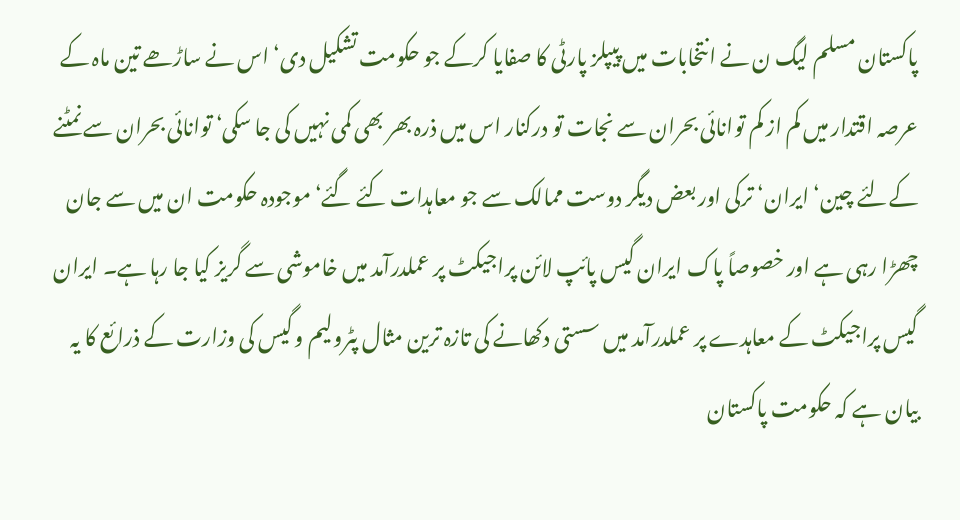پاکستان مسلم لیگ ن نے انتخابات میں پیپلز پارٹی کا صفایا کرکے جو حکومت تشکیل دی‘ اس نے ساڑھے تین ماہ کے عرصہ اقتدار میں کم از کم توانائی بحران سے نجات تو درکنار اس میں ذرہ بھر بھی کمی نہیں کی جا سکی‘ توانائی بحران سے نمٹنے کےلئے چین‘ ایران‘ ترکی اور بعض دیگر دوست ممالک سے جو معاہدات کئے گئے‘ موجودہ حکومت ان میں سے جان چھڑا رہی ہے اور خصوصاً پاک ایران گیس پائپ لائن پراجیکٹ پر عملدرآمد میں خاموشی سے گریز کیا جا رہا ہے۔ ایران گیس پراجیکٹ کے معاہدے پر عملدرآمد میں سستی دکھانے کی تازہ ترین مثال پٹرولیم و گیس کی وزارت کے ذرائع کا یہ بیان ہے کہ حکومت پاکستان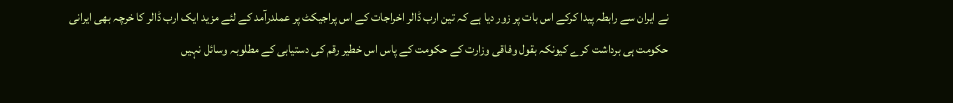نے ایران سے رابطہ پیدا کرکے اس بات پر زور دیا ہے کہ تین ارب ڈالر اخراجات کے اس پراجیکٹ پر عملدرآمد کے لئے مزید ایک ارب ڈالر کا خرچہ بھی ایرانی حکومت ہی برداشت کرے کیونکہ بقول وفاقی وزارت کے حکومت کے پاس اس خطیر رقم کی دستیابی کے مطلوبہ وسائل نہیں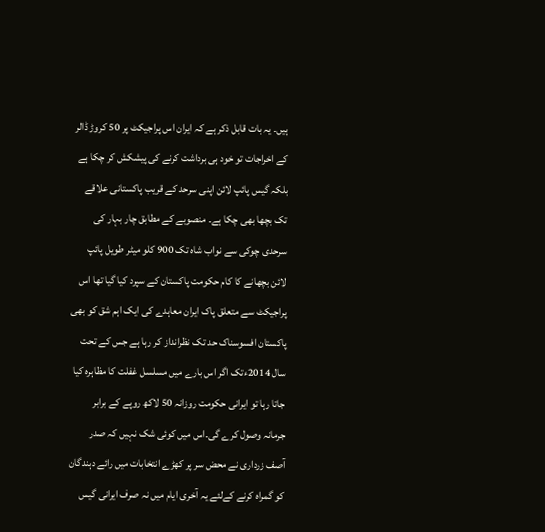ہیں۔ یہ بات قابل ذکر ہے کہ ایران اس پراجیکٹ پر 50 کروڑ ڈالر کے اخراجات تو خود ہی برداشت کرنے کی پیشکش کر چکا ہے بلکہ گیس پائپ لائن اپنی سرحد کے قریب پاکستانی علاقے تک بچھا بھی چکا ہے۔ منصوبے کے مطابق چار بہار کی سرحدی چوکی سے نواب شاہ تک 900 کلو میٹر طویل پائپ لائن بچھانے کا کام حکومت پاکستان کے سپرد کیا گیا تھا اس پراجیکٹ سے متعلق پاک ایران معاہدے کی ایک اہم شق کو بھی پاکستان افسوسناک حد تک نظرانداز کر رہا ہے جس کے تحت سال 2014ءتک اگر اس بارے میں مسلسل غفلت کا مظاہرہ کیا جاتا رہا تو ایرانی حکومت روزانہ 50 لاکھ روپے کے برابر جرمانہ وصول کرے گی۔اس میں کوئی شک نہیں کہ صدر آصف زرداری نے محض سر پر کھڑے انتخابات میں رائے دہندگان کو گمراہ کرنے کےلئے یہ آخری ایام میں نہ صرف ایرانی گیس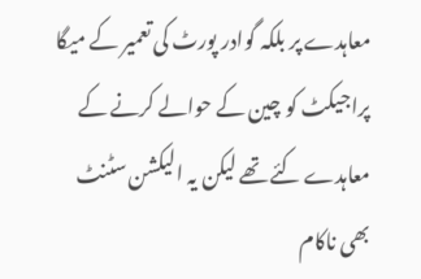معاہدے پر بلکہ گوادر پورٹ کی تعمیر کے میگا پراجیکٹ کو چین کے حوالے کرنے کے معاہدے کئے تھے لیکن یہ الیکشن سٹنٹ بھی ناکام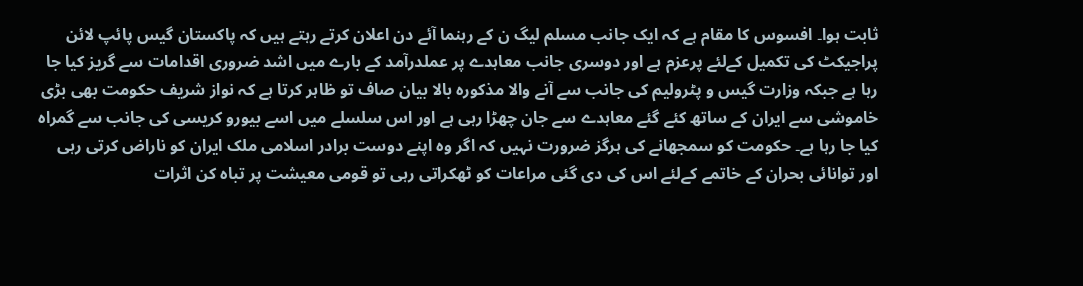ثابت ہوا۔ افسوس کا مقام ہے کہ ایک جانب مسلم لیگ ن کے رہنما آئے دن اعلان کرتے رہتے ہیں کہ پاکستان گیس پائپ لائن پراجیکٹ کی تکمیل کےلئے پرعزم ہے اور دوسری جانب معاہدے پر عملدرآمد کے بارے میں اشد ضروری اقدامات سے گریز کیا جا رہا ہے جبکہ وزارت گیس و پٹرولیم کی جانب سے آنے والا مذکورہ بالا بیان صاف تو ظاہر کرتا ہے کہ نواز شریف حکومت بھی بڑی خاموشی سے ایران کے ساتھ کئے گئے معاہدے سے جان چھڑا رہی ہے اور اس سلسلے میں اسے بیورو کریسی کی جانب سے گمراہ کیا جا رہا ہے۔ حکومت کو سمجھانے کی ہرگز ضرورت نہیں کہ اگر وہ اپنے دوست برادر اسلامی ملک ایران کو ناراض کرتی رہی اور توانائی بحران کے خاتمے کےلئے اس کی دی گئی مراعات کو ٹھکراتی رہی تو قومی معیشت پر تباہ کن اثرات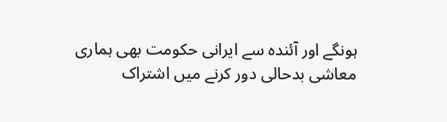ہونگے اور آئندہ سے ایرانی حکومت بھی ہماری معاشی بدحالی دور کرنے میں اشتراک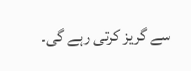سے گریز کرتی رہے گی۔